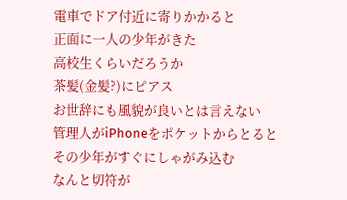電車でドア付近に寄りかかると
正面に一人の少年がきた
高校生くらいだろうか
茶髪(金髪?)にピアス
お世辞にも風貌が良いとは言えない
管理人がiPhoneをポケットからとると
その少年がすぐにしゃがみ込む
なんと切符が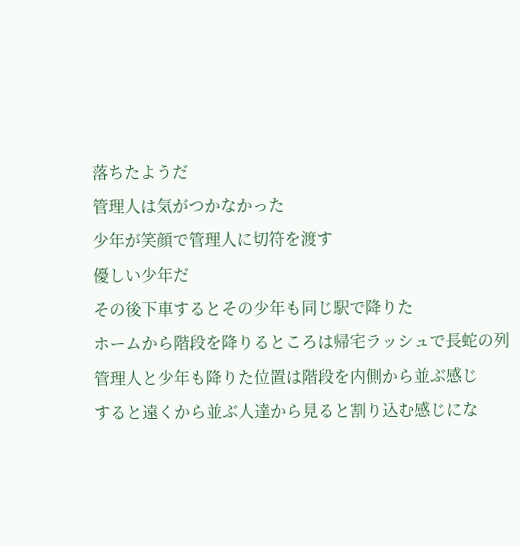落ちたようだ
管理人は気がつかなかった
少年が笑顔で管理人に切符を渡す
優しい少年だ
その後下車するとその少年も同じ駅で降りた
ホームから階段を降りるところは帰宅ラッシュで長蛇の列
管理人と少年も降りた位置は階段を内側から並ぶ感じ
すると遠くから並ぶ人達から見ると割り込む感じにな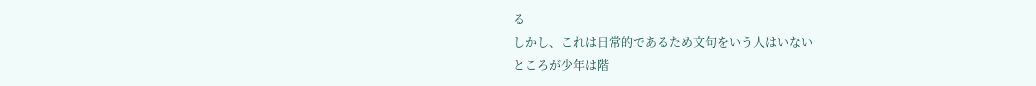る
しかし、これは日常的であるため文句をいう人はいない
ところが少年は階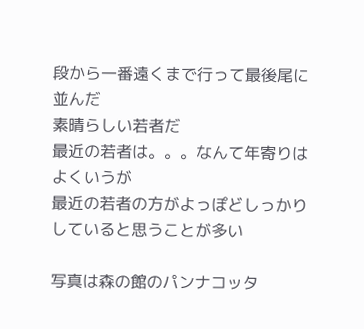段から一番遠くまで行って最後尾に並んだ
素晴らしい若者だ
最近の若者は。。。なんて年寄りはよくいうが
最近の若者の方がよっぽどしっかりしていると思うことが多い

写真は森の館のパンナコッタ